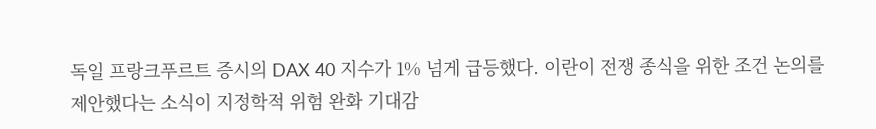독일 프랑크푸르트 증시의 DAX 40 지수가 1% 넘게 급등했다. 이란이 전쟁 종식을 위한 조건 논의를 제안했다는 소식이 지정학적 위험 완화 기대감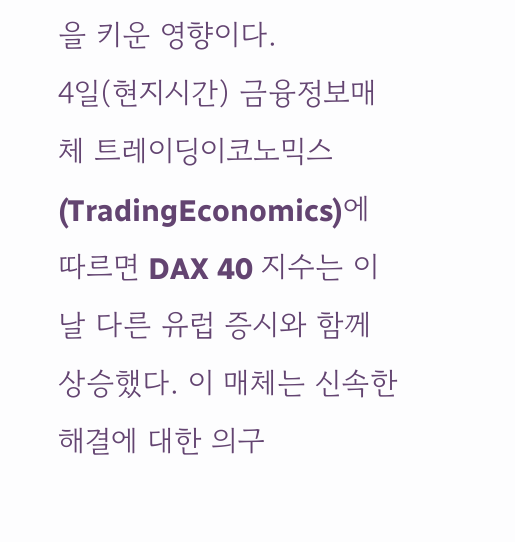을 키운 영향이다.
4일(현지시간) 금융정보매체 트레이딩이코노믹스(TradingEconomics)에 따르면 DAX 40 지수는 이날 다른 유럽 증시와 함께 상승했다. 이 매체는 신속한 해결에 대한 의구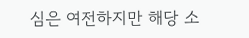심은 여전하지만 해당 소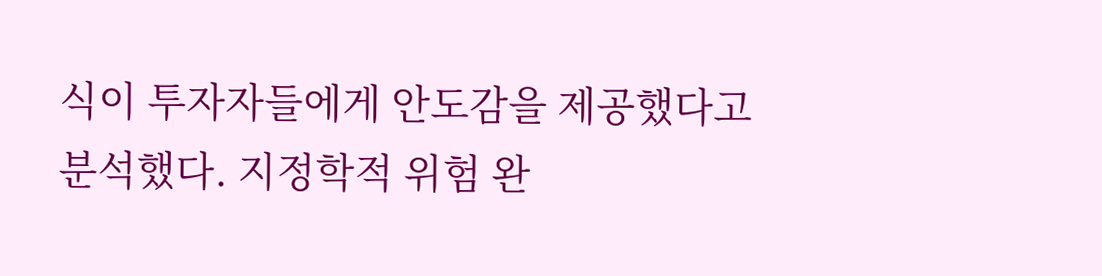식이 투자자들에게 안도감을 제공했다고 분석했다. 지정학적 위험 완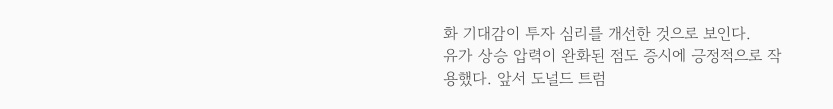화 기대감이 투자 심리를 개선한 것으로 보인다.
유가 상승 압력이 완화된 점도 증시에 긍정적으로 작용했다. 앞서 도널드 트럼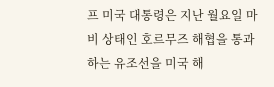프 미국 대통령은 지난 월요일 마비 상태인 호르무즈 해협을 통과하는 유조선을 미국 해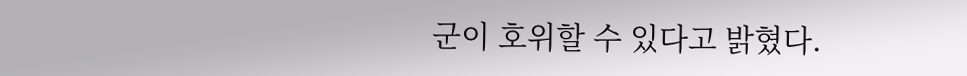군이 호위할 수 있다고 밝혔다.